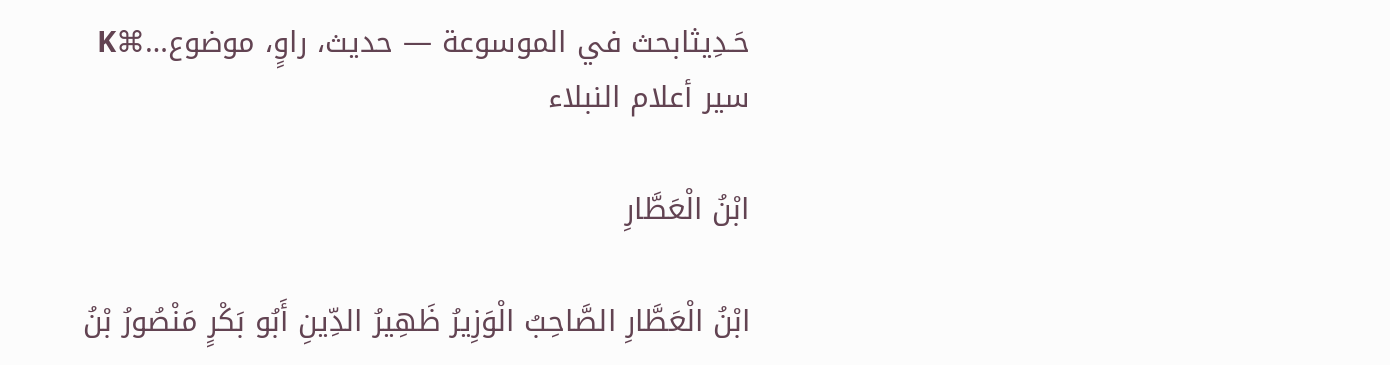حَـدِيثابحث في الموسوعة — حديث، راوٍ، موضوع…⌘K
سير أعلام النبلاء

ابْنُ الْعَطَّارِ

ابْنُ الْعَطَّارِ الصَّاحِبُ الْوَزِيرُ ظَهِيرُ الدِّينِ أَبُو بَكْرٍ مَنْصُورُ بْنُ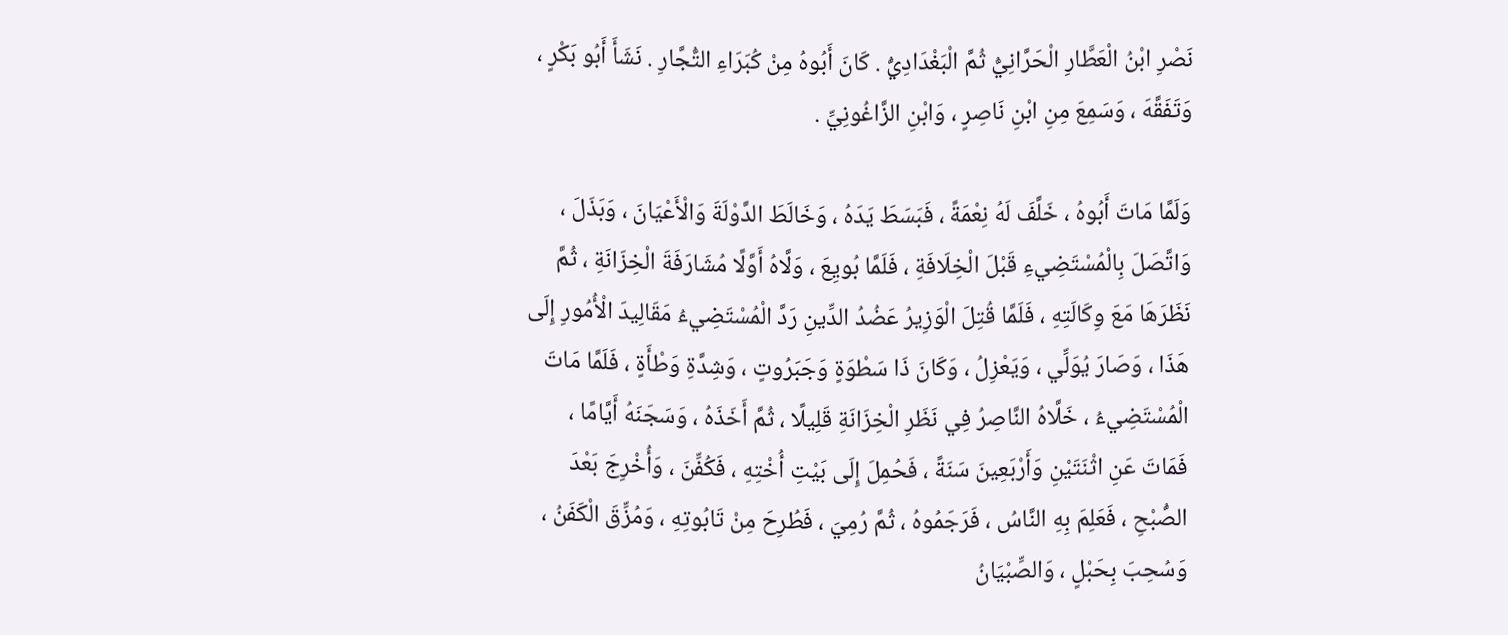نَصْرِ ابْنُ الْعَطَّارِ الْحَرَّانِيُّ ثُمَّ الْبَغْدَادِيُّ . كَانَ أَبُوهُ مِنْ كُبَرَاءِ التُّجَّارِ . نَشَأَ أَبُو بَكْرٍ ، وَتَفَقَّهَ ، وَسَمِعَ مِنِ ابْنِ نَاصِرٍ ، وَابْنِ الزَّاغُونِيِّ .

وَلَمَّا مَاتَ أَبُوهُ ، خَلَّفَ لَهُ نِعْمَةً ، فَبَسَطَ يَدَهُ ، وَخَالَطَ الدَّوْلَةَ وَالْأَعْيَانَ ، وَبَذَلَ ، وَاتَّصَلَ بِالْمُسْتَضِيءِ قَبْلَ الْخِلَافَةِ ، فَلَمَّا بُويِعَ ، وَلَّاهُ أَوَّلًا مُشَارَفَةَ الْخِزَانَةِ ، ثُمَّ نَظَرَهَا مَعَ وِكَالَتِهِ ، فَلَمَّا قُتِلَ الْوَزِيرُ عَضُدُ الدِّينِ رَدَّ الْمُسْتَضِيءُ مَقَالِيدَ الْأُمُورِ إِلَى هَذَا ، وَصَارَ يُوَلِّي ، وَيَعْزِلُ ، وَكَانَ ذَا سَطْوَةٍ وَجَبَرُوتٍ ، وَشِدَّةِ وَطْأَةٍ ، فَلَمَّا مَاتَ الْمُسْتَضِيءُ ، خَلَّاهُ النَّاصِرُ فِي نَظَرِ الْخِزَانَةِ قَلِيلًا ، ثُمَّ أَخَذَهُ ، وَسَجَنَهُ أَيَّامًا ، فَمَاتَ عَنِ اثْنَتَيْنِ وَأَرْبَعِينَ سَنَةً ، فَحُمِلَ إِلَى بَيْتِ أُخْتِهِ ، فَكُفِّنَ ، وَأُخْرِجَ بَعْدَ الصُّبْحِ ، فَعَلِمَ بِهِ النَّاسُ ، فَرَجَمُوهُ ، ثُمَّ رُمِيَ ، فَطُرِحَ مِنْ تَابُوتِهِ ، وَمُزِّقَ الْكَفَنُ ، وَسُحِبَ بِحَبْلٍ ، وَالصِّبْيَانُ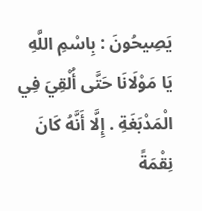يَصِيحُونَ : بِاسْمِ اللَّهِ يَا مَوْلَانَا حَتَّى أُلْقِيَ فِي الْمَدْبَغَةِ . إِلَّا أَنَّهُ كَانَ نِقْمَةً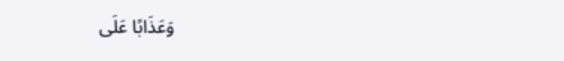وَعَذَابًا عَلَى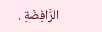الرَّافِضَةِ .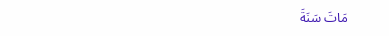مَاتَ سَنَةَ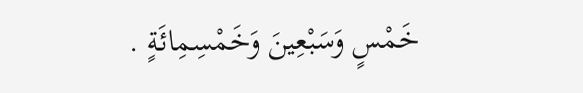خَمْسٍ وَسَبْعِينَ وَخَمْسِمِائَةٍ .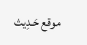موقع حَـدِيث